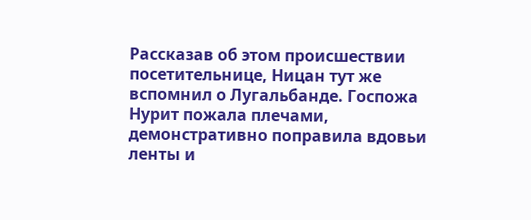Рассказав об этом происшествии посетительнице, Ницан тут же вспомнил о Лугальбанде. Госпожа Нурит пожала плечами, демонстративно поправила вдовьи ленты и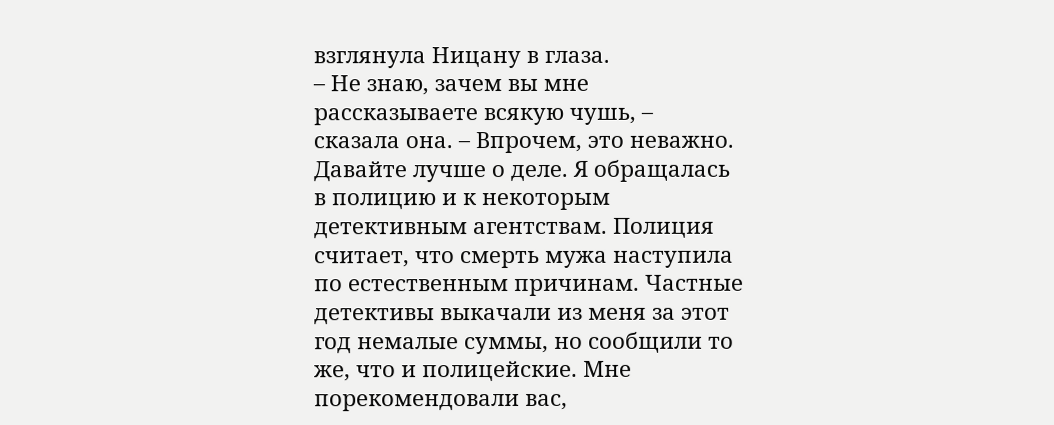взглянула Ницану в глаза.
– Не знаю, зачем вы мне рассказываете всякую чушь, – сказала она. – Впрочем, это неважно. Давайте лучше о деле. Я обращалась в полицию и к некоторым детективным агентствам. Полиция считает, что смерть мужа наступила по естественным причинам. Частные детективы выкачали из меня за этот год немалые суммы, но сообщили то же, что и полицейские. Мне порекомендовали вас,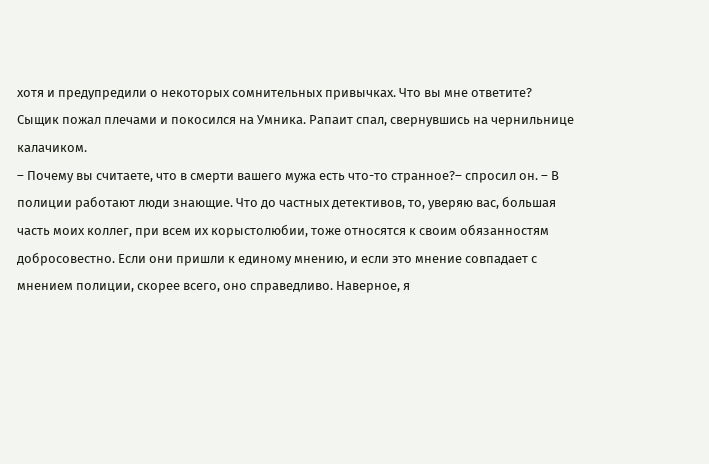хотя и предупредили о некоторых сомнительных привычках. Что вы мне ответите?
Сыщик пожал плечами и покосился на Умника. Рапаит спал, свернувшись на чернильнице калачиком.
– Почему вы считаете, что в смерти вашего мужа есть что-то странное?– спросил он. – В полиции работают люди знающие. Что до частных детективов, то, уверяю вас, большая часть моих коллег, при всем их корыстолюбии, тоже относятся к своим обязанностям добросовестно. Если они пришли к единому мнению, и если это мнение совпадает с мнением полиции, скорее всего, оно справедливо. Наверное, я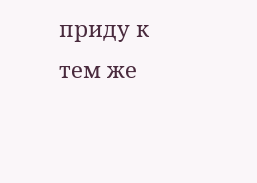приду к тем же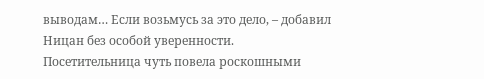выводам… Если возьмусь за это дело, – добавил Ницан без особой уверенности.
Посетительница чуть повела роскошными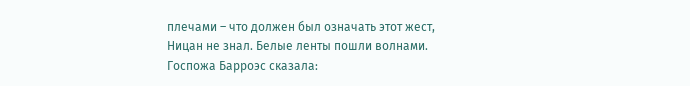плечами – что должен был означать этот жест, Ницан не знал. Белые ленты пошли волнами.
Госпожа Барроэс сказала: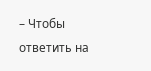– Чтобы ответить на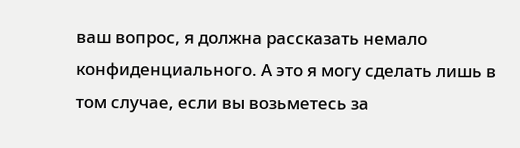ваш вопрос, я должна рассказать немало конфиденциального. А это я могу сделать лишь в том случае, если вы возьметесь за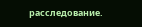расследование.